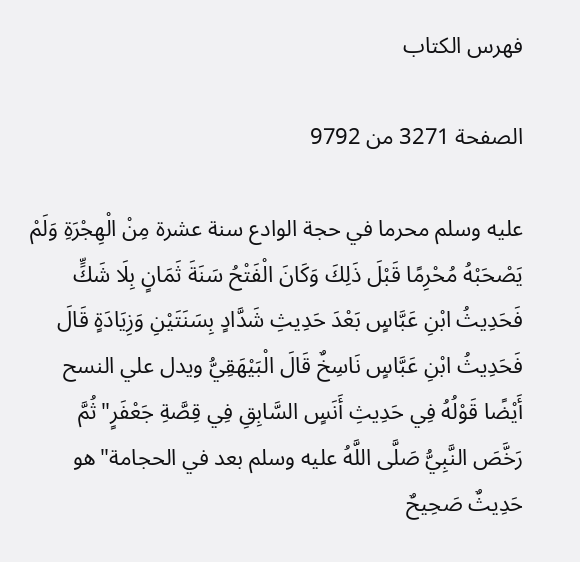فهرس الكتاب

الصفحة 3271 من 9792

عليه وسلم محرما في حجة الوادع سنة عشرة مِنْ الْهِجْرَةِ وَلَمْ يَصْحَبْهُ مُحْرِمًا قَبْلَ ذَلِكَ وَكَانَ الْفَتْحُ سَنَةَ ثَمَانٍ بِلَا شَكٍّ فَحَدِيثُ ابْنِ عَبَّاسٍ بَعْدَ حَدِيثِ شَدَّادٍ بِسَنَتَيْنِ وَزِيَادَةٍ قَالَ فَحَدِيثُ ابْنِ عَبَّاسٍ نَاسِخٌ قَالَ الْبَيْهَقِيُّ ويدل علي النسح أَيْضًا قَوْلُهُ فِي حَدِيثِ أَنَسٍ السَّابِقِ فِي قِصَّةِ جَعْفَرٍ"ثُمَّ رَخَّصَ النَّبِيُّ صَلَّى اللَّهُ عليه وسلم بعد في الحجامة"هو حَدِيثٌ صَحِيحٌ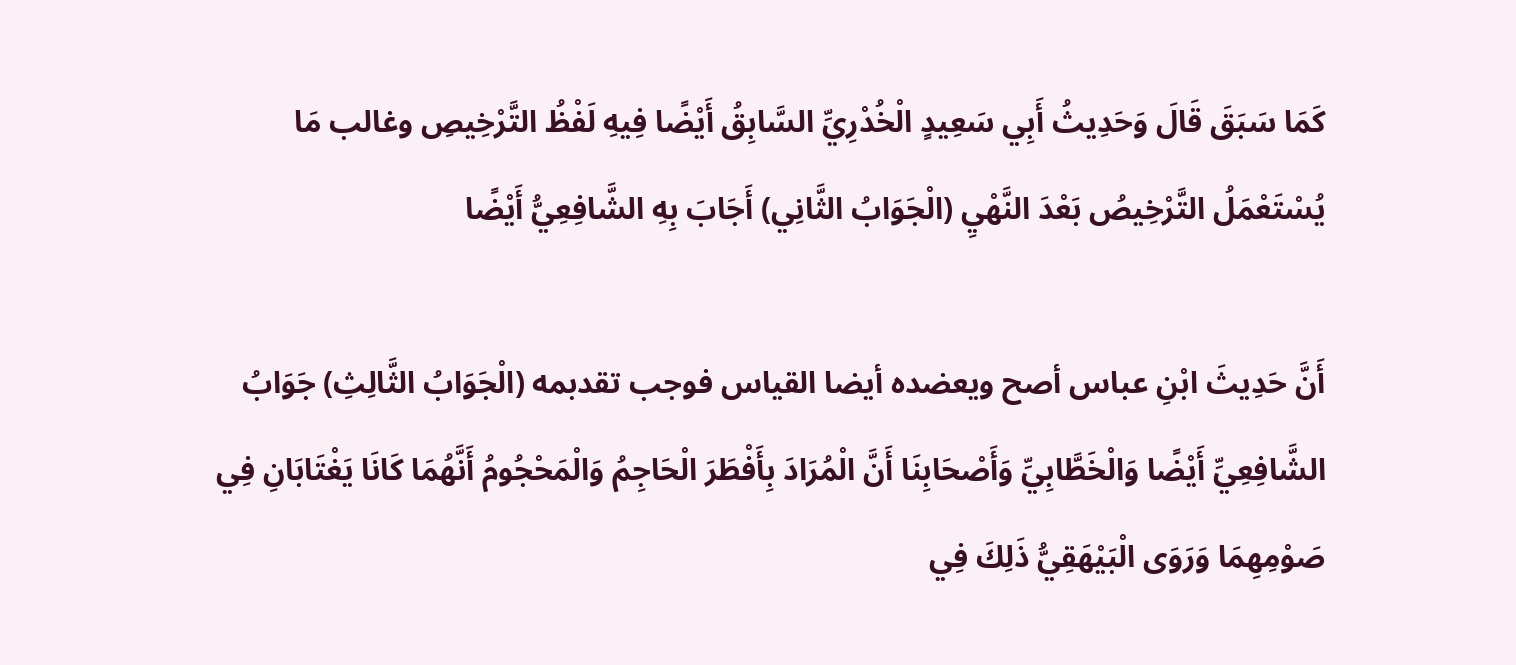كَمَا سَبَقَ قَالَ وَحَدِيثُ أَبِي سَعِيدٍ الْخُدْرِيِّ السَّابِقُ أَيْضًا فِيهِ لَفْظُ التَّرْخِيصِ وغالب مَا يُسْتَعْمَلُ التَّرْخِيصُ بَعْدَ النَّهْيِ (الْجَوَابُ الثَّانِي) أَجَابَ بِهِ الشَّافِعِيُّ أَيْضًا

أَنَّ حَدِيثَ ابْنِ عباس أصح ويعضده أيضا القياس فوجب تقدبمه (الْجَوَابُ الثَّالِثِ) جَوَابُ الشَّافِعِيِّ أَيْضًا وَالْخَطَّابِيِّ وَأَصْحَابِنَا أَنَّ الْمُرَادَ بِأَفْطَرَ الْحَاجِمُ وَالْمَحْجُومُ أَنَّهُمَا كَانَا يَغْتَابَانِ فِي صَوْمِهِمَا وَرَوَى الْبَيْهَقِيُّ ذَلِكَ فِي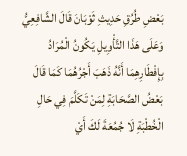بَعْضِ طُرُقِ حَدِيثِ ثَوْبَانَ قَالَ الشَّافِعِيُّ وَعَلَى هَذَا التَّأْوِيلِ يَكُونُ الْمُرَادُ بِإِفْطَارِهِمَا أَنَّهُ ذَهَبَ أَجْرُهُمَا كَمَا قَالَ بَعْضُ الصَّحَابَةِ لِمَنْ تَكَلَّمَ فِي حَالِ الْخُطْبَةِ لَا جُمُعَةَ لَكَ أَيْ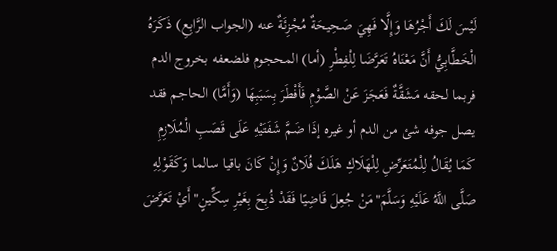لَيْسَ لَكَ أَجْرُهَا وَإِلَّا فَهِيَ صَحِيحَةٌ مُجْزِئَةٌ عنه (الجواب الرَّابِعِ) ذَكَرَهُ الْخَطَّابِيُّ أَنَّ مَعْنَاهُ تَعَرَّضَا لِلْفِطْرِ (أما) المحجوم فلضعفه بخروج الدم فربما لحقه مَشَقَّةٌ فَعَجَزَ عَنْ الصَّوْمِ فَأَفْطَرَ بِسَبَبِهَا (وَأَمَّا) الحاجم فقد يصل جوفه شئ من الدم أو غيره إذَا ضَمَّ شَفَتَيْهِ عَلَى قَصَبِ الْمُلَازِمِ كَمَا يُقَالُ لِلْمُتَعَرِّضِ لِلْهَلَاكِ هَلَكَ فُلَانٌ وَإِنْ كَانَ باقيا سالما وَكَقَوْلِهِ صَلَّى اللَّهُ عَلَيْهِ وَسَلَّمَ"مَنْ جُعِلَ قَاضِيًا فَقَدْ ذُبِحَ بِغَيْرِ سِكِّينٍ"أَيْ تَعَرَّضَ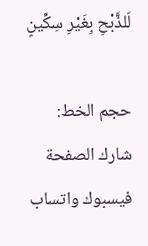لَلذَّبْحِ بِغَيْرِ سِكِّينٍ

حجم الخط:
شارك الصفحة
فيسبوك واتساب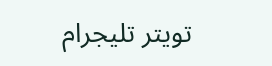تويتر تليجرام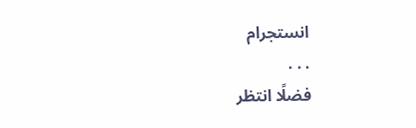انستجرام
. . .
فضلًا انتظر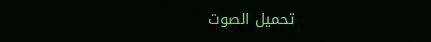تحميل الصوت